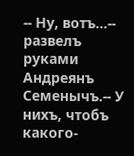-- Ну, вотъ...-- развелъ руками Андреянъ Семенычъ.-- У нихъ, чтобъ какого-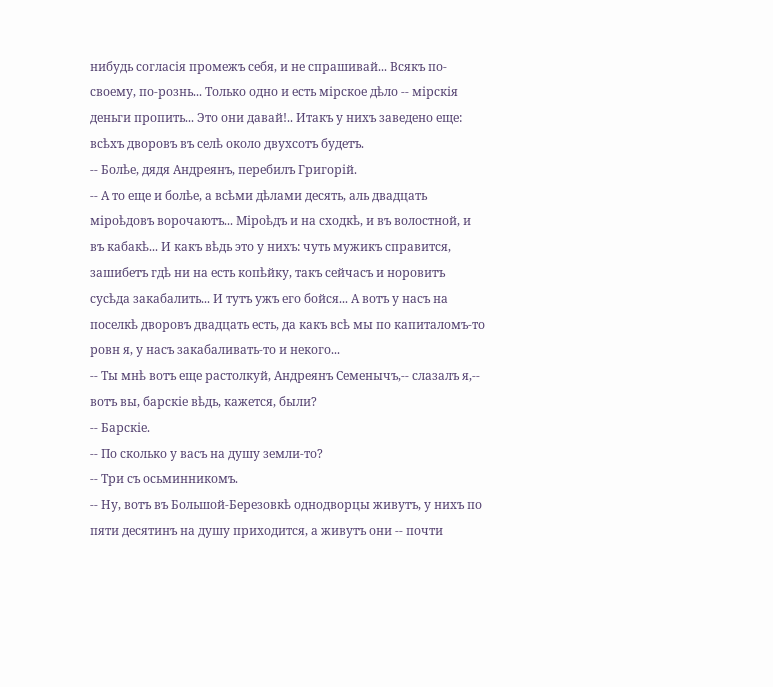нибудь согласія промежъ себя, и не спрашивай... Всякъ по-своему, по-рознь... Только одно и есть мірское дѣло -- мірскія деньги пропить... Это они давай!.. Итакъ у нихъ заведено еще: всѣхъ дворовъ въ селѣ около двухсотъ будетъ.
-- Болѣе, дядя Андреянъ, перебилъ Григорій.
-- А то еще и болѣе, а всѣми дѣлами десять, аль двадцать міроѣдовъ ворочаютъ... Міроѣдъ и на сходкѣ, и въ волостной, и въ кабакѣ... И какъ вѣдь это у нихъ: чуть мужикъ справится, зашибетъ гдѣ ни на есть копѣйку, такъ сейчасъ и норовитъ сусѣда закабалить... И тутъ ужъ его бойся... А вотъ у насъ на поселкѣ дворовъ двадцать есть, да какъ всѣ мы по капиталомъ-то ровн я, у насъ закабаливать-то и некого...
-- Ты мнѣ вотъ еще растолкуй, Андреянъ Семенычъ,-- слазалъ я,-- вотъ вы, барскіе вѣдь, кажется, были?
-- Барскіе.
-- По сколько у васъ на душу земли-то?
-- Три съ осьминникомъ.
-- Ну, вотъ въ Большой-Березовкѣ однодворцы живутъ, у нихъ по пяти десятинъ на душу приходится, а живутъ они -- почти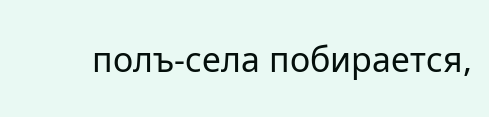полъ-села побирается,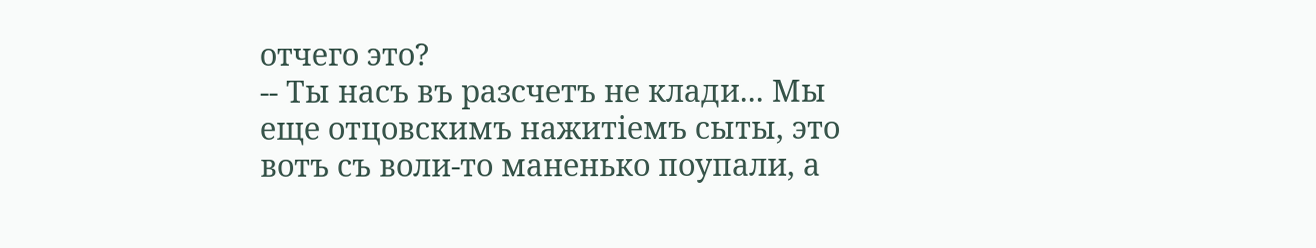отчего это?
-- Ты насъ въ разсчетъ не клади... Мы еще отцовскимъ нажитіемъ сыты, это вотъ съ воли-то маненько поупали, а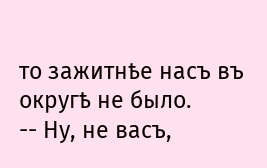то зажитнѣе насъ въ округѣ не было.
-- Ну, не васъ,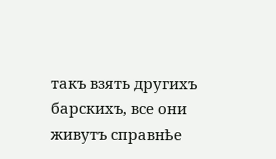такъ взять другихъ барскихъ, все они живутъ справнѣе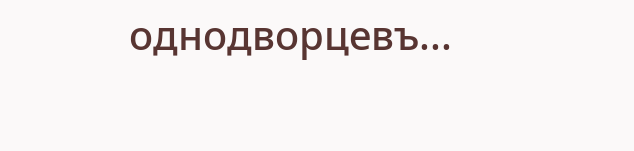однодворцевъ...